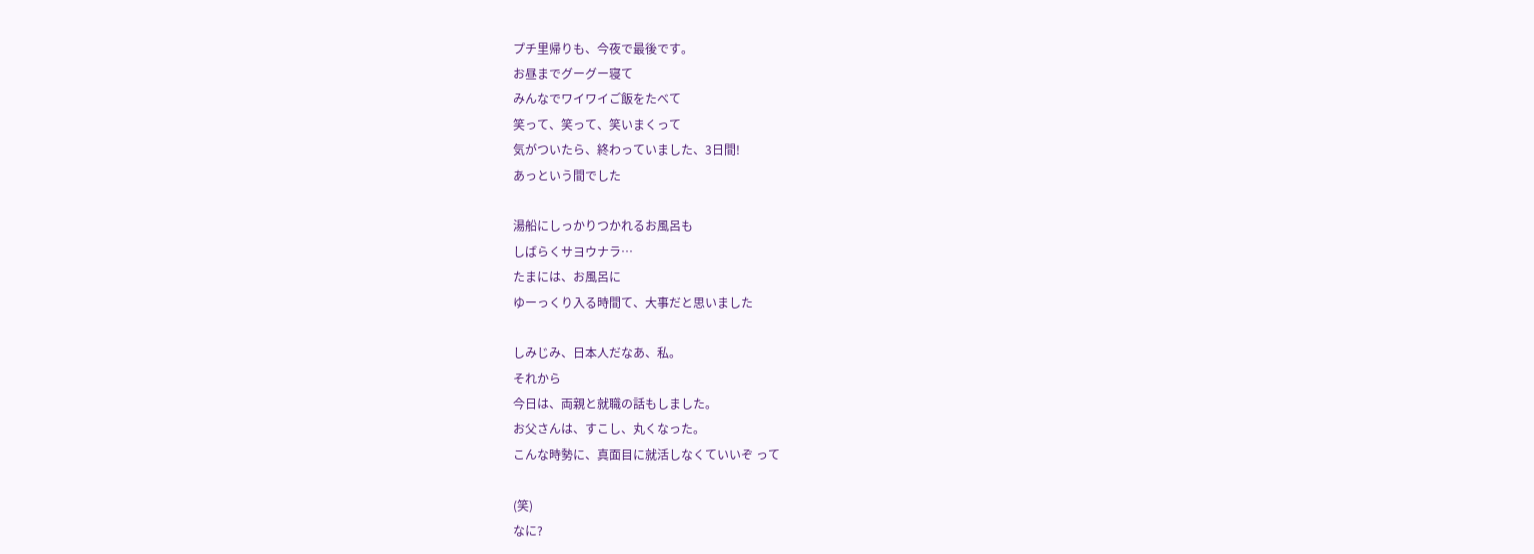プチ里帰りも、今夜で最後です。
お昼までグーグー寝て
みんなでワイワイご飯をたべて
笑って、笑って、笑いまくって
気がついたら、終わっていました、3日間!
あっという間でした

湯船にしっかりつかれるお風呂も
しばらくサヨウナラ…
たまには、お風呂に
ゆーっくり入る時間て、大事だと思いました

しみじみ、日本人だなあ、私。
それから
今日は、両親と就職の話もしました。
お父さんは、すこし、丸くなった。
こんな時勢に、真面目に就活しなくていいぞ って

(笑)
なに?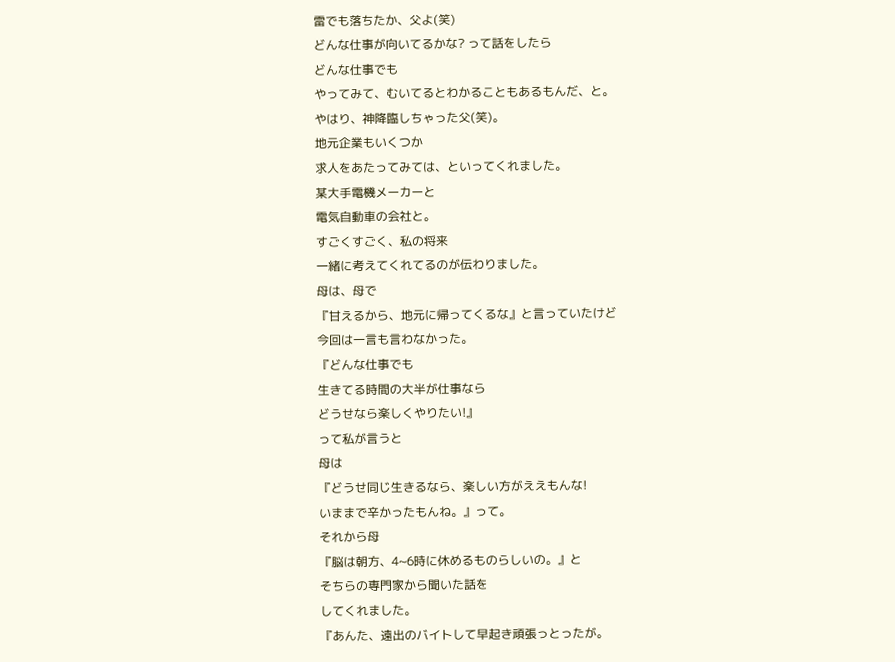雷でも落ちたか、父よ(笑)
どんな仕事が向いてるかな? って話をしたら
どんな仕事でも
やってみて、むいてるとわかることもあるもんだ、と。
やはり、神降臨しちゃった父(笑)。
地元企業もいくつか
求人をあたってみては、といってくれました。
某大手電機メーカーと
電気自動車の会社と。
すごくすごく、私の将来
一緒に考えてくれてるのが伝わりました。
母は、母で
『甘えるから、地元に帰ってくるな』と言っていたけど
今回は一言も言わなかった。
『どんな仕事でも
生きてる時間の大半が仕事なら
どうせなら楽しくやりたい!』
って私が言うと
母は
『どうせ同じ生きるなら、楽しい方がええもんな!
いままで辛かったもんね。』って。
それから母
『脳は朝方、4~6時に休めるものらしいの。』と
そちらの専門家から聞いた話を
してくれました。
『あんた、遠出のバイトして早起き頑張っとったが。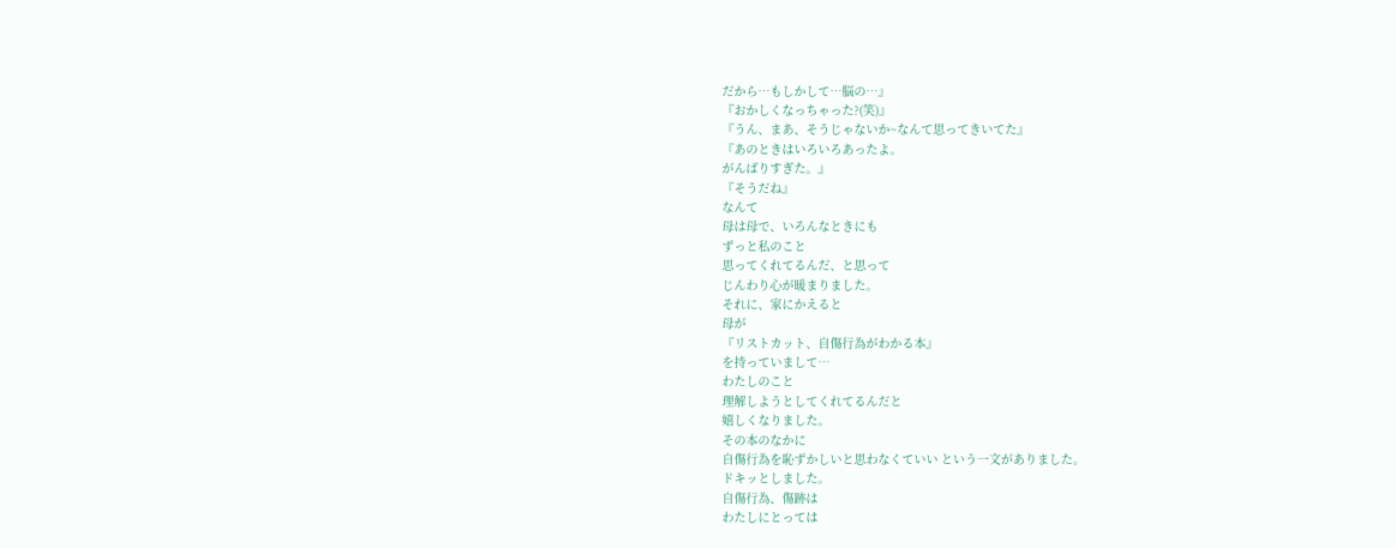だから…もしかして…脳の…』
『おかしくなっちゃった?(笑)』
『うん、まあ、そうじゃないか~なんて思ってきいてた』
『あのときはいろいろあったよ。
がんばりすぎた。』
『そうだね』
なんて
母は母で、いろんなときにも
ずっと私のこと
思ってくれてるんだ、と思って
じんわり心が暖まりました。
それに、家にかえると
母が
『リストカット、自傷行為がわかる本』
を持っていまして…
わたしのこと
理解しようとしてくれてるんだと
嬉しくなりました。
その本のなかに
自傷行為を恥ずかしいと思わなくていい という一文がありました。
ドキッとしました。
自傷行為、傷跡は
わたしにとっては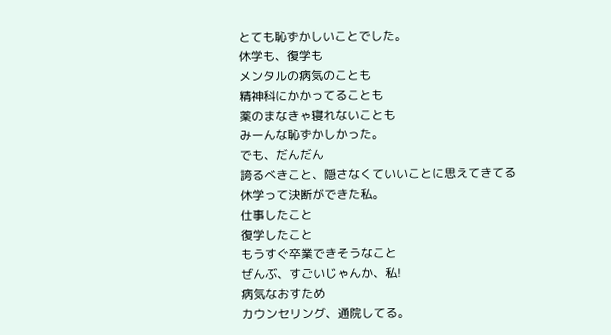とても恥ずかしいことでした。
休学も、復学も
メンタルの病気のことも
精神科にかかってることも
薬のまなきゃ寝れないことも
みーんな恥ずかしかった。
でも、だんだん
誇るべきこと、隠さなくていいことに思えてきてる
休学って決断ができた私。
仕事したこと
復学したこと
もうすぐ卒業できそうなこと
ぜんぶ、すごいじゃんか、私!
病気なおすため
カウンセリング、通院してる。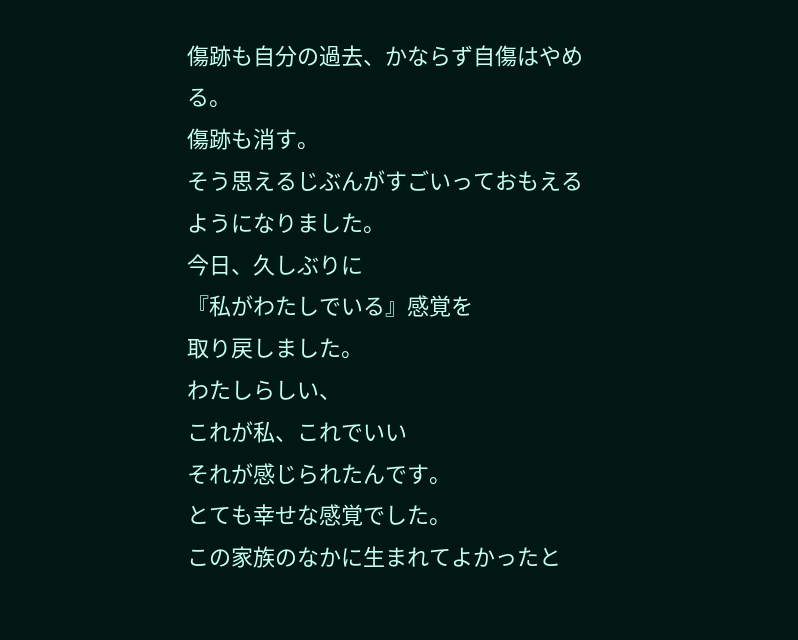傷跡も自分の過去、かならず自傷はやめる。
傷跡も消す。
そう思えるじぶんがすごいっておもえるようになりました。
今日、久しぶりに
『私がわたしでいる』感覚を
取り戻しました。
わたしらしい、
これが私、これでいい
それが感じられたんです。
とても幸せな感覚でした。
この家族のなかに生まれてよかったと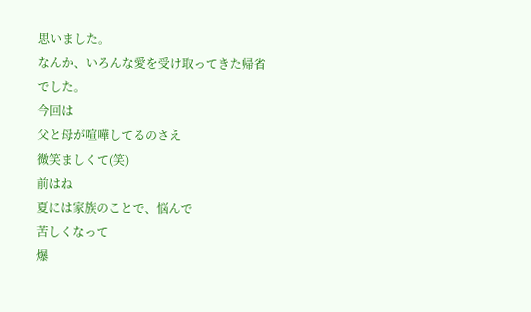思いました。
なんか、いろんな愛を受け取ってきた帰省でした。
今回は
父と母が喧嘩してるのさえ
微笑ましくて(笑)
前はね
夏には家族のことで、悩んで
苦しくなって
爆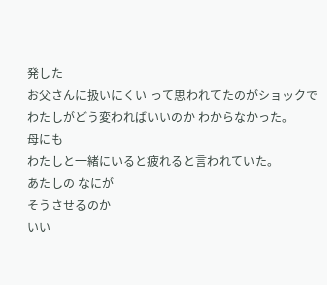発した
お父さんに扱いにくい って思われてたのがショックで
わたしがどう変わればいいのか わからなかった。
母にも
わたしと一緒にいると疲れると言われていた。
あたしの なにが
そうさせるのか
いい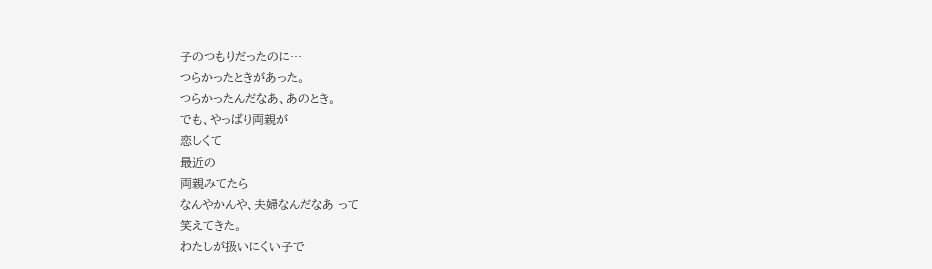子のつもりだったのに…
つらかったときがあった。
つらかったんだなあ、あのとき。
でも、やっぱり両親が
恋しくて
最近の
両親みてたら
なんやかんや、夫婦なんだなあ って
笑えてきた。
わたしが扱いにくい子で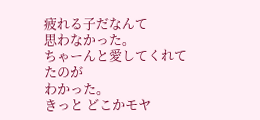疲れる子だなんて
思わなかった。
ちゃーんと愛してくれてたのが
わかった。
きっと どこかモヤ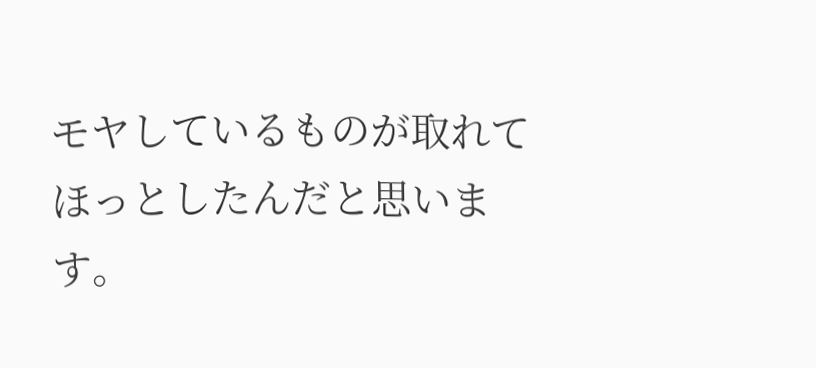モヤしているものが取れて
ほっとしたんだと思います。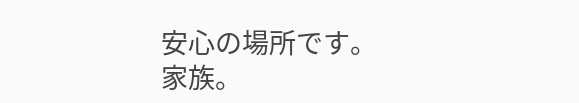安心の場所です。
家族。